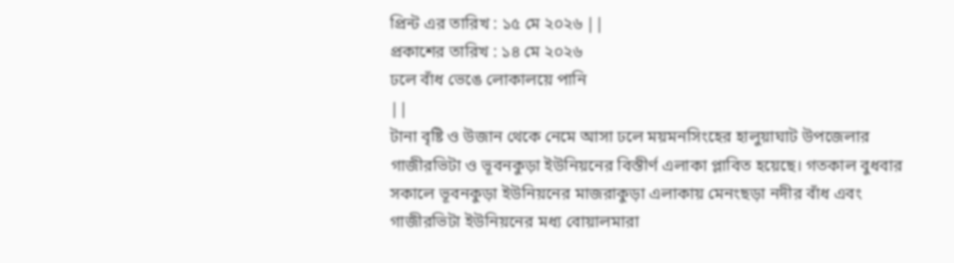প্রিন্ট এর তারিখ : ১৫ মে ২০২৬ ||
প্রকাশের তারিখ : ১৪ মে ২০২৬
ঢলে বাঁধ ভেঙে লোকালয়ে পানি
||
টানা বৃষ্টি ও উজান থেকে নেমে আসা ঢলে ময়মনসিংহের হালুয়াঘাট উপজেলার গাজীরভিটা ও ভূবনকুড়া ইউনিয়নের বিস্তীর্ণ এলাকা প্লাবিত হয়েছে। গতকাল বুধবার সকালে ভূবনকুড়া ইউনিয়নের মাজরাকুড়া এলাকায় মেনংছড়া নদীর বাঁধ এবং গাজীরভিটা ইউনিয়নের মধ্য বোয়ালমারা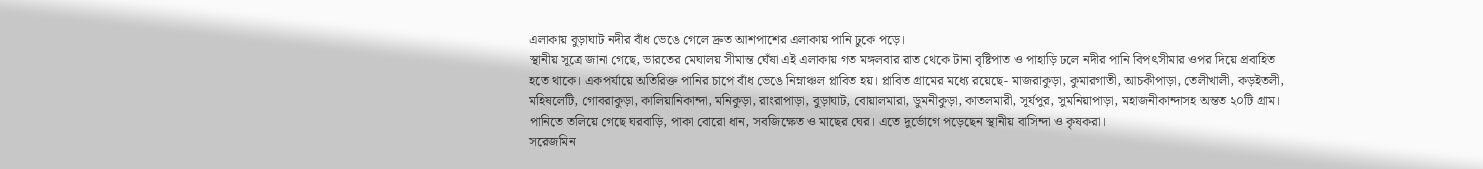এলাকায় বুড়াঘাট নদীর বাঁধ ভেঙে গেলে দ্রুত আশপাশের এলাকায় পানি ঢুকে পড়ে।
স্থানীয় সূত্রে জানা গেছে, ভারতের মেঘালয় সীমান্ত ঘেঁষা এই এলাকায় গত মঙ্গলবার রাত থেকে টানা বৃষ্টিপাত ও পাহাড়ি ঢলে নদীর পানি বিপৎসীমার ওপর দিয়ে প্রবাহিত হতে থাকে। একপর্যায়ে অতিরিক্ত পানির চাপে বাঁধ ভেঙে নিম্নাঞ্চল প্লাবিত হয়। প্লাবিত গ্রামের মধ্যে রয়েছে- মাজরাকুড়া, কুমারগাতী, আচকীপাড়া, তেলীখালী, কড়ইতলী, মহিষলেটি, গোবরাকুড়া, কালিয়ানিকান্দা, মনিকুড়া, রাংরাপাড়া, বুড়াঘাট, বোয়ালমারা, ডুমনীকুড়া, কাতলমারী, সূর্যপুর, সুমনিয়াপাড়া, মহাজনীকান্দাসহ অন্তত ২০টি গ্রাম। পানিতে তলিয়ে গেছে ঘরবাড়ি, পাকা বোরো ধান, সবজিক্ষেত ও মাছের ঘের। এতে দুর্ভোগে পড়েছেন স্থানীয় বাসিন্দা ও কৃষকরা।
সরেজমিন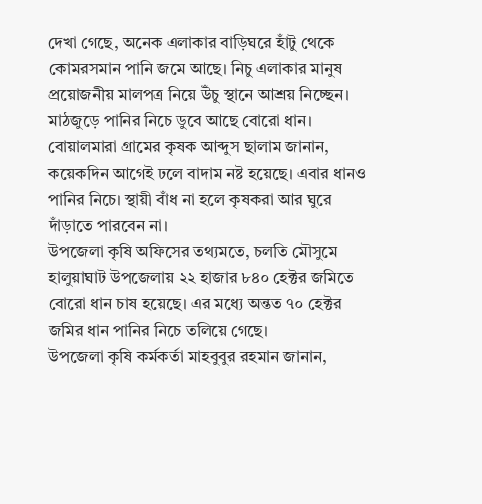দেখা গেছে, অনেক এলাকার বাড়িঘরে হাঁটু থেকে কোমরসমান পানি জমে আছে। নিচু এলাকার মানুষ প্রয়োজনীয় মালপত্র নিয়ে উঁচু স্থানে আশ্রয় নিচ্ছেন। মাঠজুড়ে পানির নিচে ডুবে আছে বোরো ধান।
বোয়ালমারা গ্রামের কৃষক আব্দুস ছালাম জানান, কয়েকদিন আগেই ঢলে বাদাম নষ্ট হয়েছে। এবার ধানও পানির নিচে। স্থায়ী বাঁধ না হলে কৃষকরা আর ঘুরে দাঁড়াতে পারবেন না।
উপজেলা কৃষি অফিসের তথ্যমতে, চলতি মৌসুমে হালুয়াঘাট উপজেলায় ২২ হাজার ৮৪০ হেক্টর জমিতে বোরো ধান চাষ হয়েছে। এর মধ্যে অন্তত ৭০ হেক্টর জমির ধান পানির নিচে তলিয়ে গেছে।
উপজেলা কৃষি কর্মকর্তা মাহবুবুর রহমান জানান,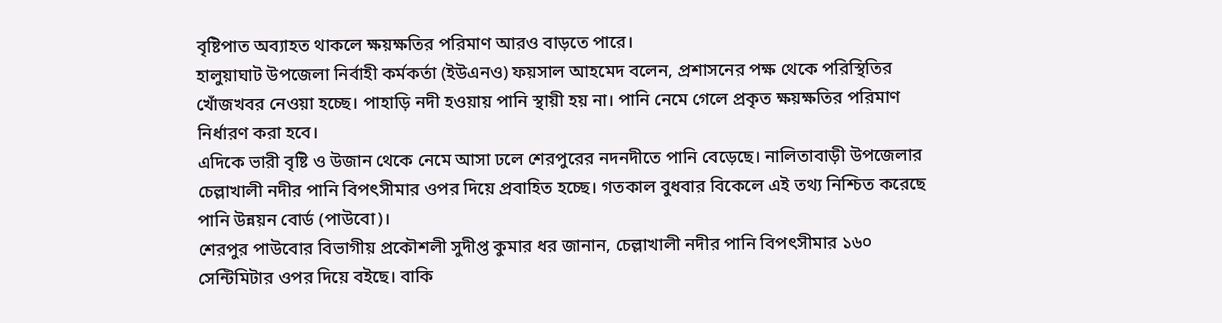বৃষ্টিপাত অব্যাহত থাকলে ক্ষয়ক্ষতির পরিমাণ আরও বাড়তে পারে।
হালুয়াঘাট উপজেলা নির্বাহী কর্মকর্তা (ইউএনও) ফয়সাল আহমেদ বলেন, প্রশাসনের পক্ষ থেকে পরিস্থিতির খোঁজখবর নেওয়া হচ্ছে। পাহাড়ি নদী হওয়ায় পানি স্থায়ী হয় না। পানি নেমে গেলে প্রকৃত ক্ষয়ক্ষতির পরিমাণ নির্ধারণ করা হবে।
এদিকে ভারী বৃষ্টি ও উজান থেকে নেমে আসা ঢলে শেরপুরের নদনদীতে পানি বেড়েছে। নালিতাবাড়ী উপজেলার চেল্লাখালী নদীর পানি বিপৎসীমার ওপর দিয়ে প্রবাহিত হচ্ছে। গতকাল বুধবার বিকেলে এই তথ্য নিশ্চিত করেছে পানি উন্নয়ন বোর্ড (পাউবো)।
শেরপুর পাউবোর বিভাগীয় প্রকৌশলী সুদীপ্ত কুমার ধর জানান, চেল্লাখালী নদীর পানি বিপৎসীমার ১৬০ সেন্টিমিটার ওপর দিয়ে বইছে। বাকি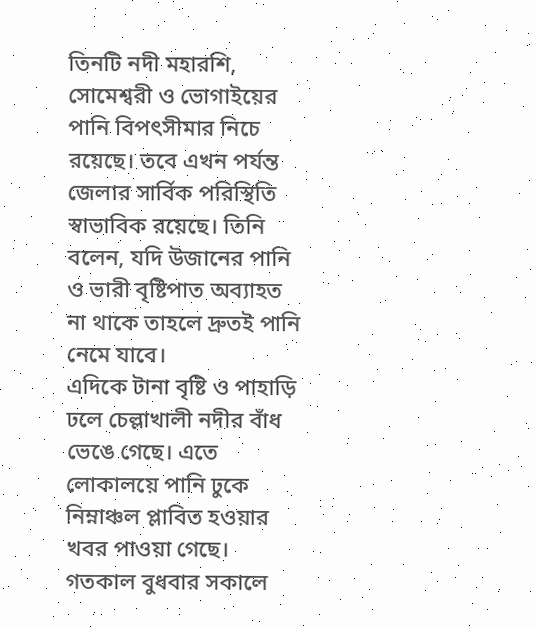তিনটি নদী মহারশি, সোমেশ্বরী ও ভোগাইয়ের পানি বিপৎসীমার নিচে রয়েছে। তবে এখন পর্যন্ত জেলার সার্বিক পরিস্থিতি স্বাভাবিক রয়েছে। তিনি বলেন, যদি উজানের পানি ও ভারী বৃষ্টিপাত অব্যাহত না থাকে তাহলে দ্রুতই পানি নেমে যাবে।
এদিকে টানা বৃষ্টি ও পাহাড়ি ঢলে চেল্লাখালী নদীর বাঁধ ভেঙে গেছে। এতে লোকালয়ে পানি ঢুকে নিম্নাঞ্চল প্লাবিত হওয়ার খবর পাওয়া গেছে। গতকাল বুধবার সকালে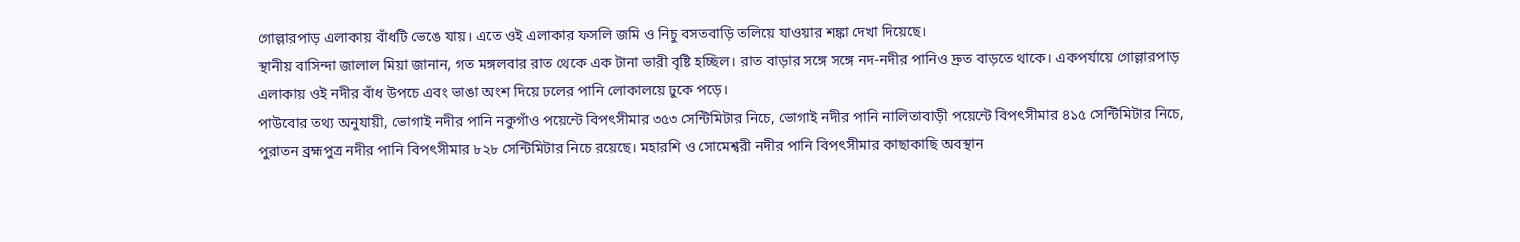গোল্লারপাড় এলাকায় বাঁধটি ভেঙে যায়। এতে ওই এলাকার ফসলি জমি ও নিচু বসতবাড়ি তলিয়ে যাওয়ার শঙ্কা দেখা দিয়েছে।
স্থানীয় বাসিন্দা জালাল মিয়া জানান, গত মঙ্গলবার রাত থেকে এক টানা ভারী বৃষ্টি হচ্ছিল। রাত বাড়ার সঙ্গে সঙ্গে নদ-নদীর পানিও দ্রুত বাড়তে থাকে। একপর্যায়ে গোল্লারপাড় এলাকায় ওই নদীর বাঁধ উপচে এবং ভাঙা অংশ দিয়ে ঢলের পানি লোকালয়ে ঢুকে পড়ে।
পাউবোর তথ্য অনুযায়ী, ভোগাই নদীর পানি নকুগাঁও পয়েন্টে বিপৎসীমার ৩৫৩ সেন্টিমিটার নিচে, ভোগাই নদীর পানি নালিতাবাড়ী পয়েন্টে বিপৎসীমার ৪১৫ সেন্টিমিটার নিচে, পুরাতন ব্রহ্মপুত্র নদীর পানি বিপৎসীমার ৮২৮ সেন্টিমিটার নিচে রয়েছে। মহারশি ও সোমেশ্বরী নদীর পানি বিপৎসীমার কাছাকাছি অবস্থান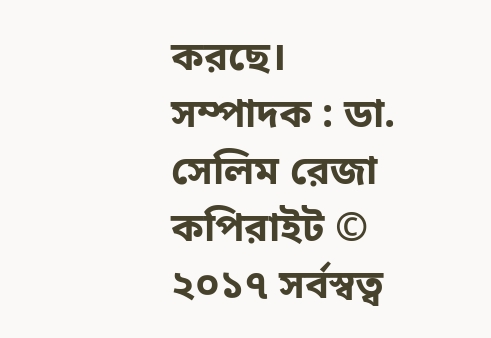করছে।
সম্পাদক : ডা. সেলিম রেজা
কপিরাইট © ২০১৭ সর্বস্বত্ব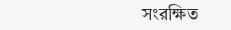সংরক্ষিত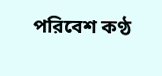পরিবেশ কণ্ঠ